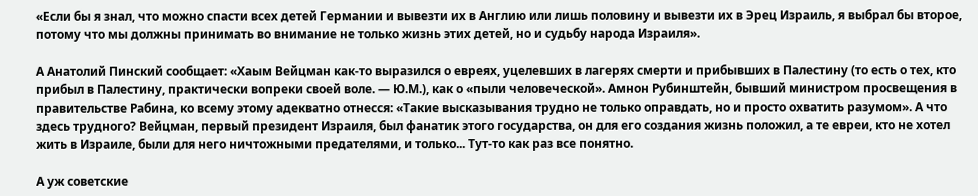«Если бы я знал, что можно спасти всех детей Германии и вывезти их в Англию или лишь половину и вывезти их в Эрец Израиль, я выбрал бы второе, потому что мы должны принимать во внимание не только жизнь этих детей, но и судьбу народа Израиля».

А Анатолий Пинский сообщает: «Хаым Вейцман как-то выразился о евреях, уцелевших в лагерях смерти и прибывших в Палестину (то есть о тех, кто прибыл в Палестину, практически вопреки своей воле. — Ю.М.), как о «пыли человеческой». Амнон Рубинштейн, бывший министром просвещения в правительстве Рабина, ко всему этому адекватно отнесся: «Такие высказывания трудно не только оправдать, но и просто охватить разумом». А что здесь трудного? Вейцман, первый президент Израиля, был фанатик этого государства, он для его создания жизнь положил, а те евреи, кто не хотел жить в Израиле, были для него ничтожными предателями, и только... Тут-то как раз все понятно.

А уж советские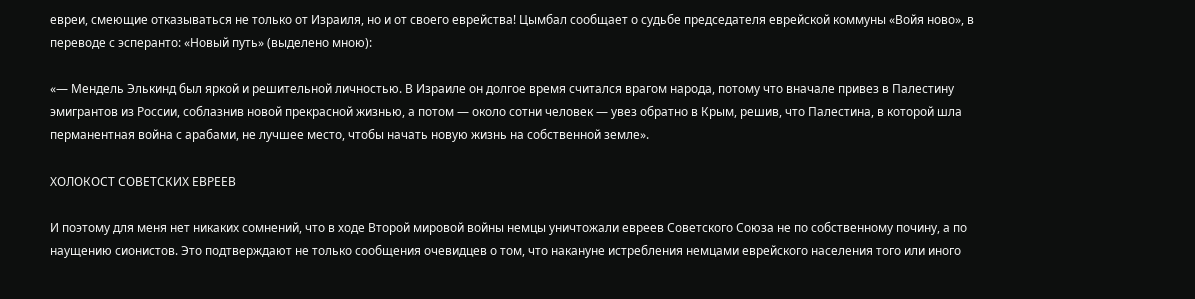евреи, смеющие отказываться не только от Израиля, но и от своего еврейства! Цымбал сообщает о судьбе председателя еврейской коммуны «Войя ново», в переводе с эсперанто: «Новый путь» (выделено мною):

«— Мендель Элькинд был яркой и решительной личностью. В Израиле он долгое время считался врагом народа, потому что вначале привез в Палестину эмигрантов из России, соблазнив новой прекрасной жизнью, а потом — около сотни человек — увез обратно в Крым, решив, что Палестина, в которой шла перманентная война с арабами, не лучшее место, чтобы начать новую жизнь на собственной земле».

ХОЛОКОСТ СОВЕТСКИХ ЕВРЕЕВ

И поэтому для меня нет никаких сомнений, что в ходе Второй мировой войны немцы уничтожали евреев Советского Союза не по собственному почину, а по наущению сионистов. Это подтверждают не только сообщения очевидцев о том, что накануне истребления немцами еврейского населения того или иного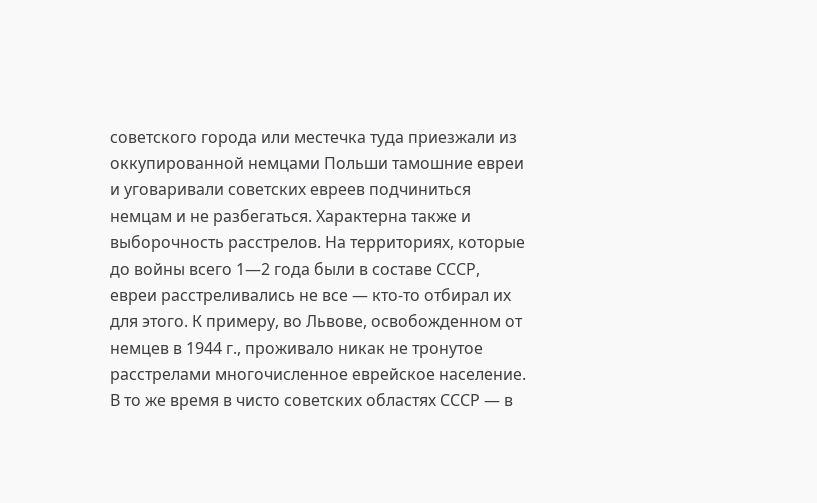советского города или местечка туда приезжали из оккупированной немцами Польши тамошние евреи и уговаривали советских евреев подчиниться немцам и не разбегаться. Характерна также и выборочность расстрелов. На территориях, которые до войны всего 1—2 года были в составе СССР, евреи расстреливались не все — кто-то отбирал их для этого. К примеру, во Львове, освобожденном от немцев в 1944 г., проживало никак не тронутое расстрелами многочисленное еврейское население. В то же время в чисто советских областях СССР — в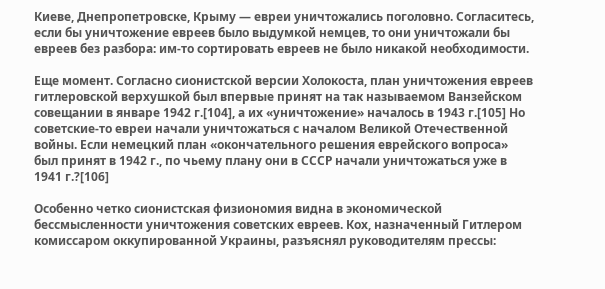Киеве, Днепропетровске, Крыму — евреи уничтожались поголовно. Согласитесь, если бы уничтожение евреев было выдумкой немцев, то они уничтожали бы евреев без разбора: им-то сортировать евреев не было никакой необходимости.

Еще момент. Согласно сионистской версии Холокоста, план уничтожения евреев гитлеровской верхушкой был впервые принят на так называемом Ванзейском совещании в январе 1942 г.[104], а их «уничтожение» началось в 1943 г.[105] Но советские-то евреи начали уничтожаться с началом Великой Отечественной войны. Если немецкий план «окончательного решения еврейского вопроса» был принят в 1942 г., по чьему плану они в СССР начали уничтожаться уже в 1941 г.?[106]

Особенно четко сионистская физиономия видна в экономической бессмысленности уничтожения советских евреев. Кох, назначенный Гитлером комиссаром оккупированной Украины, разъяснял руководителям прессы: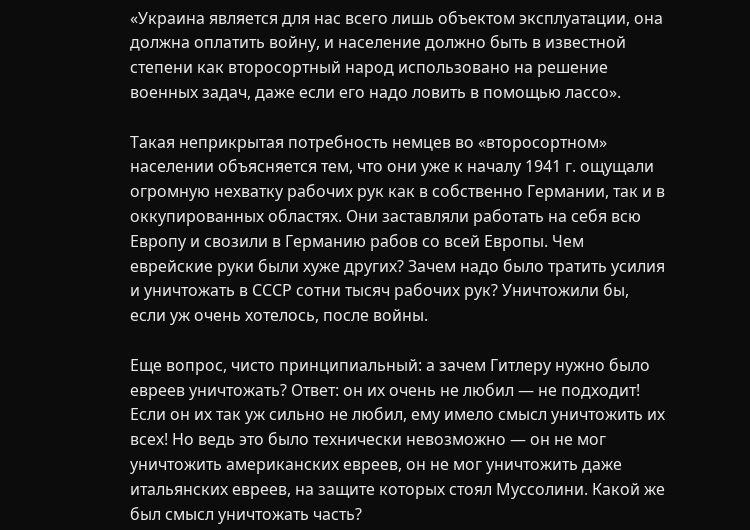«Украина является для нас всего лишь объектом эксплуатации, она должна оплатить войну, и население должно быть в известной степени как второсортный народ использовано на решение военных задач, даже если его надо ловить в помощью лассо».

Такая неприкрытая потребность немцев во «второсортном» населении объясняется тем, что они уже к началу 1941 г. ощущали огромную нехватку рабочих рук как в собственно Германии, так и в оккупированных областях. Они заставляли работать на себя всю Европу и свозили в Германию рабов со всей Европы. Чем еврейские руки были хуже других? Зачем надо было тратить усилия и уничтожать в СССР сотни тысяч рабочих рук? Уничтожили бы, если уж очень хотелось, после войны.

Еще вопрос, чисто принципиальный: а зачем Гитлеру нужно было евреев уничтожать? Ответ: он их очень не любил — не подходит! Если он их так уж сильно не любил, ему имело смысл уничтожить их всех! Но ведь это было технически невозможно — он не мог уничтожить американских евреев, он не мог уничтожить даже итальянских евреев, на защите которых стоял Муссолини. Какой же был смысл уничтожать часть?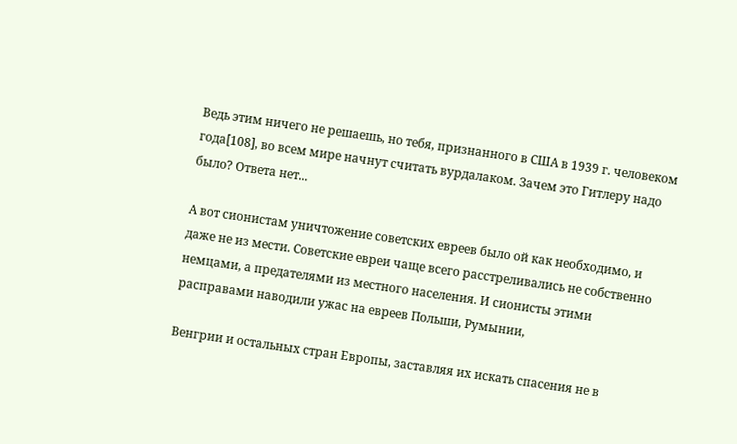Ведь этим ничего не решаешь, но тебя, признанного в США в 1939 г. человеком года[108], во всем мире начнут считать вурдалаком. Зачем это Гитлеру надо было? Ответа нет...

А вот сионистам уничтожение советских евреев было ой как необходимо, и даже не из мести. Советские евреи чаще всего расстреливались не собственно немцами, а предателями из местного населения. И сионисты этими расправами наводили ужас на евреев Польши, Румынии,

Венгрии и остальных стран Европы, заставляя их искать спасения не в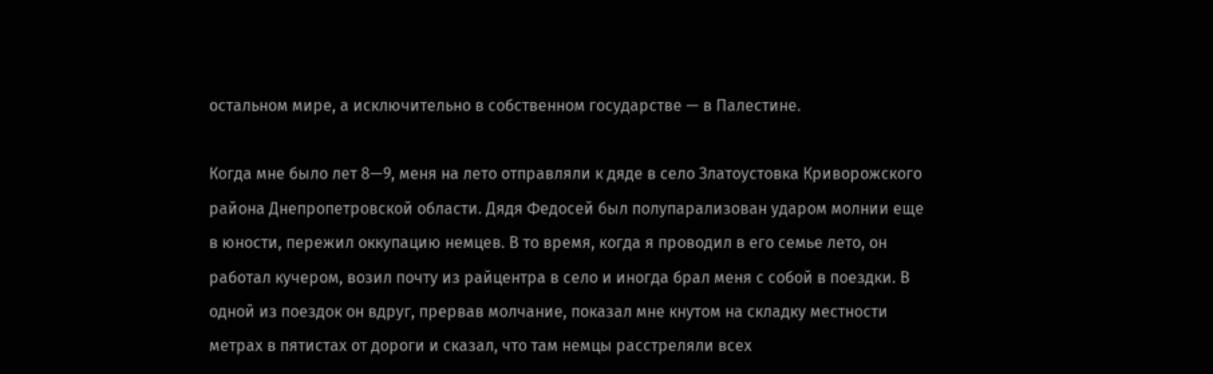остальном мире, а исключительно в собственном государстве — в Палестине.

Когда мне было лет 8—9, меня на лето отправляли к дяде в село Златоустовка Криворожского района Днепропетровской области. Дядя Федосей был полупарализован ударом молнии еще в юности, пережил оккупацию немцев. В то время, когда я проводил в его семье лето, он работал кучером, возил почту из райцентра в село и иногда брал меня с собой в поездки. В одной из поездок он вдруг, прервав молчание, показал мне кнутом на складку местности метрах в пятистах от дороги и сказал, что там немцы расстреляли всех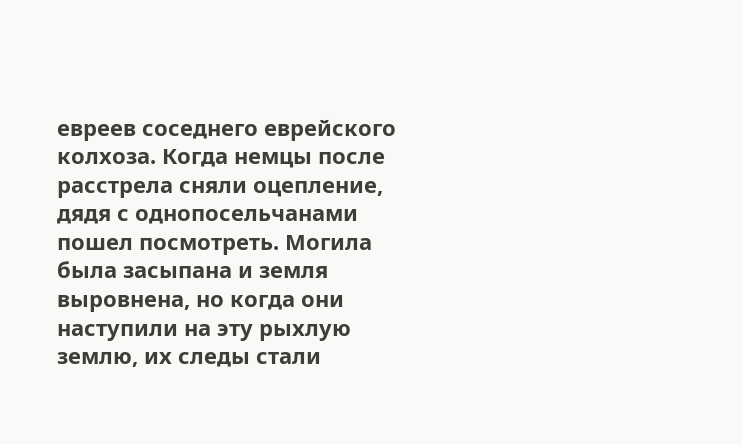евреев соседнего еврейского колхоза. Когда немцы после расстрела сняли оцепление, дядя с однопосельчанами пошел посмотреть. Могила была засыпана и земля выровнена, но когда они наступили на эту рыхлую землю, их следы стали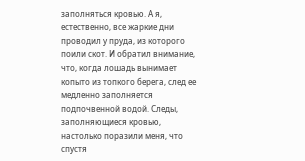заполняться кровью. А я, естественно, все жаркие дни проводил у пруда, из которого поили скот. И обратил внимание, что, когда лошадь вынимает копыто из топкого берега, след ее медленно заполняется подпочвенной водой. Следы, заполняющиеся кровью, настолько поразили меня, что спустя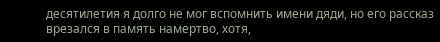десятилетия я долго не мог вспомнить имени дяди, но его рассказ врезался в память намертво, хотя,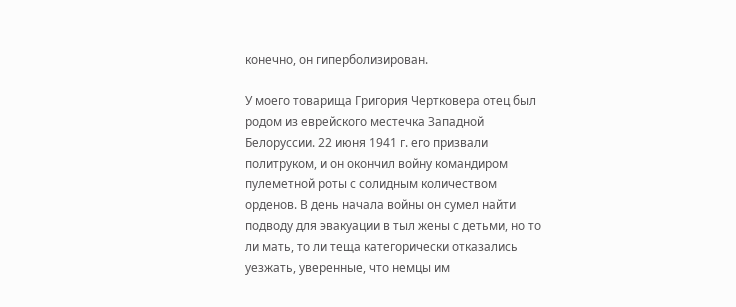конечно, он гиперболизирован.

У моего товарища Григория Чертковера отец был родом из еврейского местечка Западной Белоруссии. 22 июня 1941 г. его призвали политруком, и он окончил войну командиром пулеметной роты с солидным количеством орденов. В день начала войны он сумел найти подводу для эвакуации в тыл жены с детьми, но то ли мать, то ли теща категорически отказались уезжать, уверенные, что немцы им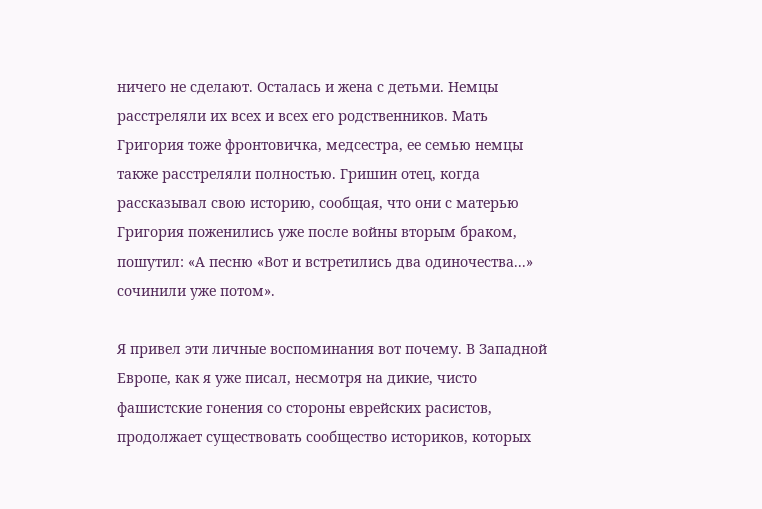ничего не сделают. Осталась и жена с детьми. Немцы расстреляли их всех и всех его родственников. Мать Григория тоже фронтовичка, медсестра, ее семью немцы также расстреляли полностью. Гришин отец, когда рассказывал свою историю, сообщая, что они с матерью Григория поженились уже после войны вторым браком, пошутил: «А песню «Вот и встретились два одиночества...» сочинили уже потом».

Я привел эти личные воспоминания вот почему. В Западной Европе, как я уже писал, несмотря на дикие, чисто фашистские гонения со стороны еврейских расистов, продолжает существовать сообщество историков, которых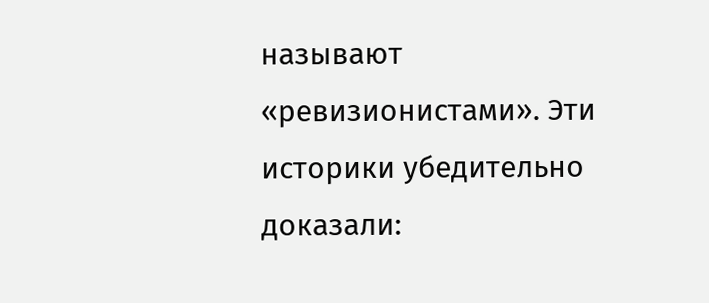называют «ревизионистами». Эти историки убедительно доказали: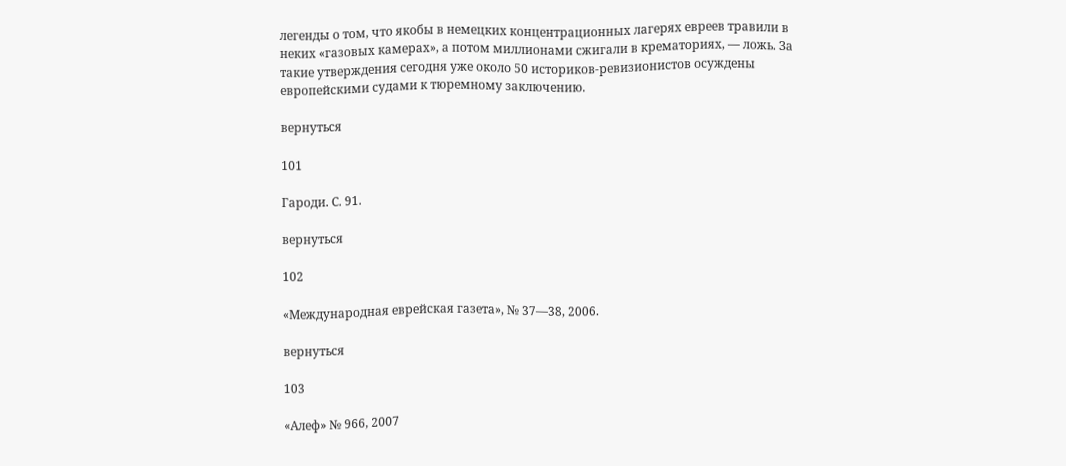легенды о том, что якобы в немецких концентрационных лагерях евреев травили в неких «газовых камерах», а потом миллионами сжигали в крематориях, — ложь. За такие утверждения сегодня уже около 50 историков-ревизионистов осуждены европейскими судами к тюремному заключению.

вернуться

101

Гароди. С. 91.

вернуться

102

«Международная еврейская газета», № 37—38, 2006.

вернуться

103

«Алеф» № 966, 2007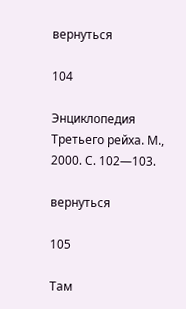вернуться

104

Энциклопедия Третьего рейха. М., 2000. С. 102—103.

вернуться

105

Там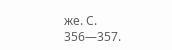же. С. 356—357.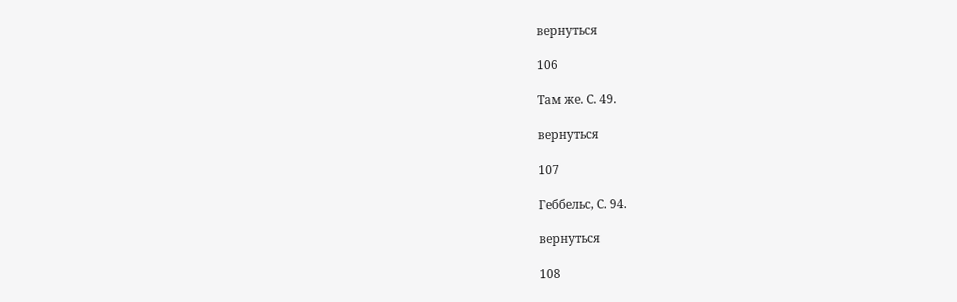вернуться

106

Там же. С. 49.

вернуться

107

Геббельс, С. 94.

вернуться

108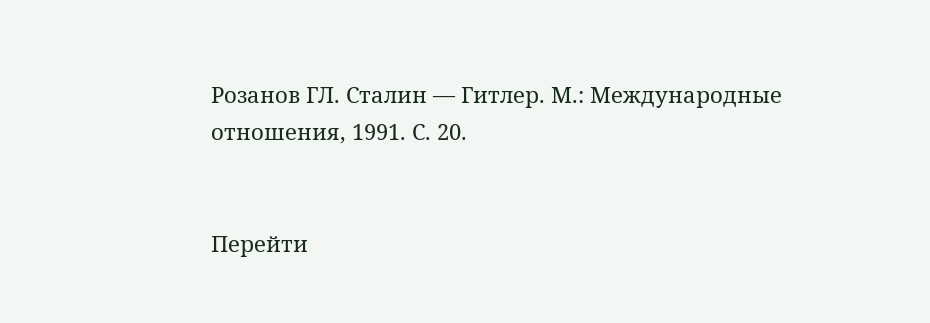Розанов ГЛ. Сталин — Гитлер. М.: Международные отношения, 1991. С. 20.


Перейти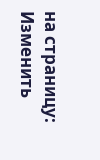на страницу:
Изменить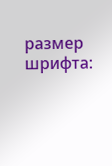размер шрифта: